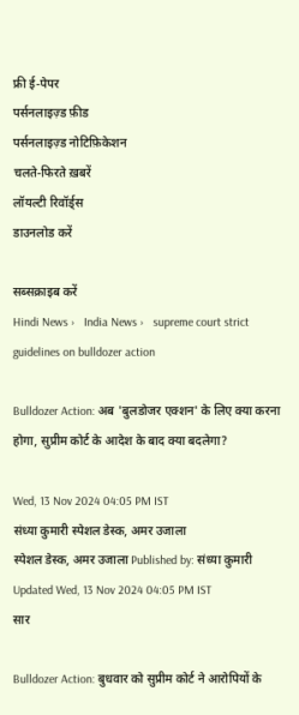फ्री ई-पेपर
पर्सनलाइज़्ड फ़ीड
पर्सनलाइज़्ड नोटिफ़िकेशन
चलते-फिरते ख़बरें
लॉयल्टी रिवॉर्ड्स
डाउनलोड करें

सब्सक्राइब करें
Hindi News ›   India News ›   supreme court strict guidelines on bulldozer action

Bulldozer Action: अब 'बुलडोजर एक्शन' के लिए क्या करना होगा, सुप्रीम कोर्ट के आदेश के बाद क्या बदलेगा?

Wed, 13 Nov 2024 04:05 PM IST
संध्या कुमारी स्पेशल डेस्क, अमर उजाला
स्पेशल डेस्क, अमर उजाला Published by: संध्या कुमारी Updated Wed, 13 Nov 2024 04:05 PM IST
सार

Bulldozer Action: बुधवार को सुप्रीम कोर्ट ने आरोपियों के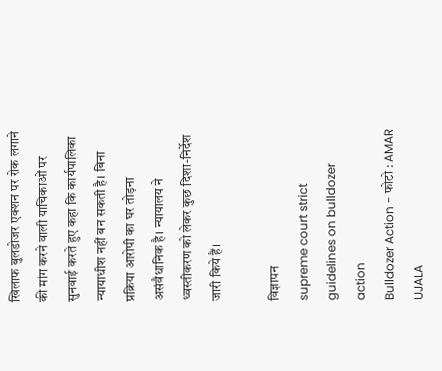खिलाफ बुलडोजर एक्शन पर रोक लगाने की मांग करने वाली याचिकाओं पर सुनवाई करते हुए कहा कि कार्यपालिका न्यायाधीश नहीं बन सकती है। बिना प्रक्रिया आरोपी का घर तोड़ना असंवैधानिक है। न्यायालय ने ध्वस्तीकरण को लेकर कुछ दिशा-निर्देश जारी किये हैं।

विज्ञापन
supreme court strict guidelines on bulldozer action
Bulldozer Action - फोटो : AMAR UJALA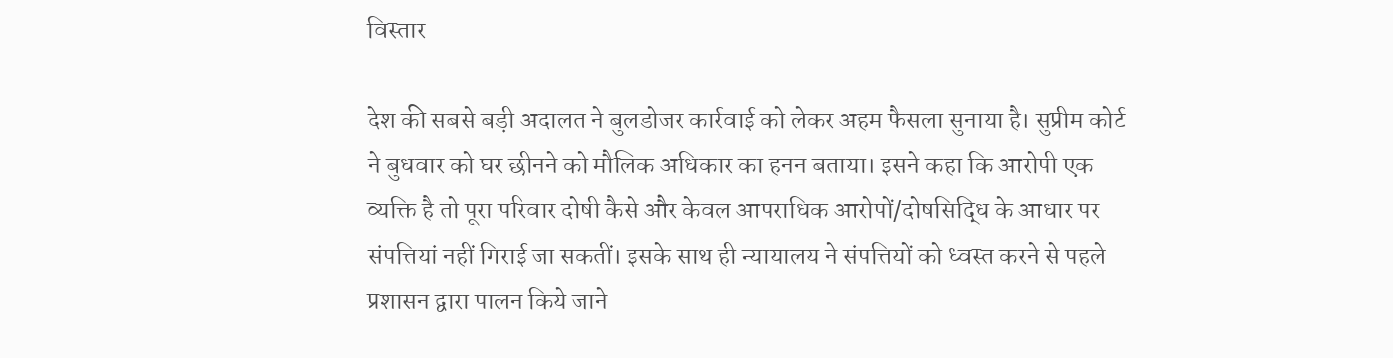विस्तार

देश की सबसे बड़ी अदालत ने बुलडोजर कार्रवाई को लेकर अहम फैसला सुनाया है। सुप्रीम कोर्ट ने बुधवार को घर छीनने को मौलिक अधिकार का हनन बताया। इसने कहा कि आरोपी एक व्यक्ति है तो पूरा परिवार दोषी कैसे और केवल आपराधिक आरोपों/दोषसिद्धि के आधार पर संपत्तियां नहीं गिराई जा सकतीं। इसके साथ ही न्यायालय ने संपत्तियों को ध्वस्त करने से पहले प्रशासन द्वारा पालन किये जाने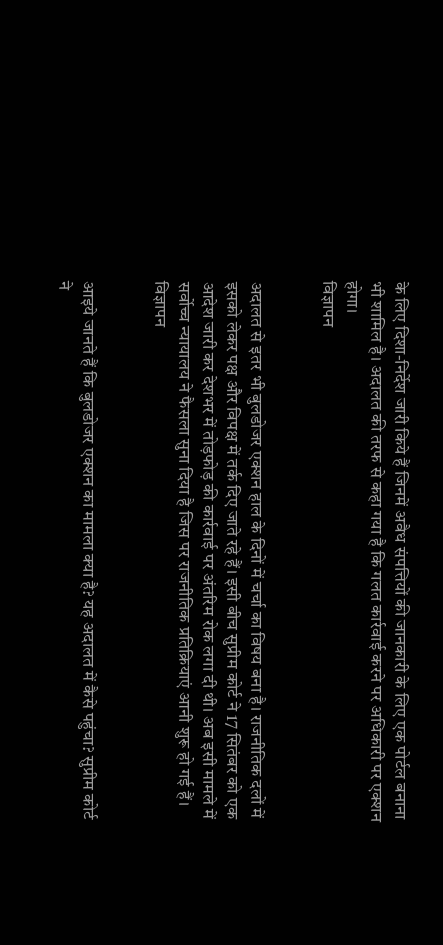के लिए दिशा-निर्देश जारी किये हैं जिनमें अवैध संपत्तियों की जानकारी के लिए एक पोर्टल बनाना भी शामिल है। अदालत की तरफ से कहा गया है कि गलत कार्रवाई करने पर अधिकारी पर एक्शन होगा।
विज्ञापन


अदालत से इतर भी बुलडोजर एक्शन हाल के दिनों में चर्चा का विषय बना है। राजनीतिक दलों में इसको लेकर पक्ष और विपक्ष में तर्क दिए जाते रहे हैं। इसी बीच सुप्रीम कोर्ट ने 17 सितंबर को एक आदेश जारी कर देशभर में तोड़फोड़ की कार्रवाई पर अंतरिम रोक लगा दी थी। अब इसी मामले में सर्वोच्च न्यायालय ने फैसला सुना दिया है जिस पर राजनीतिक प्रतिक्रियाएं आनी शुरू हो गई हैं।
विज्ञापन


आइये जानते हैं कि बुलडोजर एक्शन का मामला क्या है? यह अदालत में कैसे पहुंचा? सुप्रीम कोर्ट ने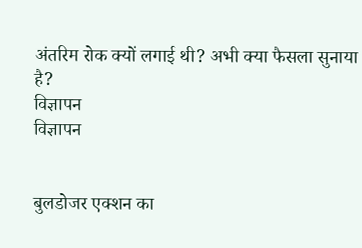अंतरिम रोक क्यों लगाई थी? अभी क्या फैसला सुनाया है?
विज्ञापन
विज्ञापन


बुलडोजर एक्शन का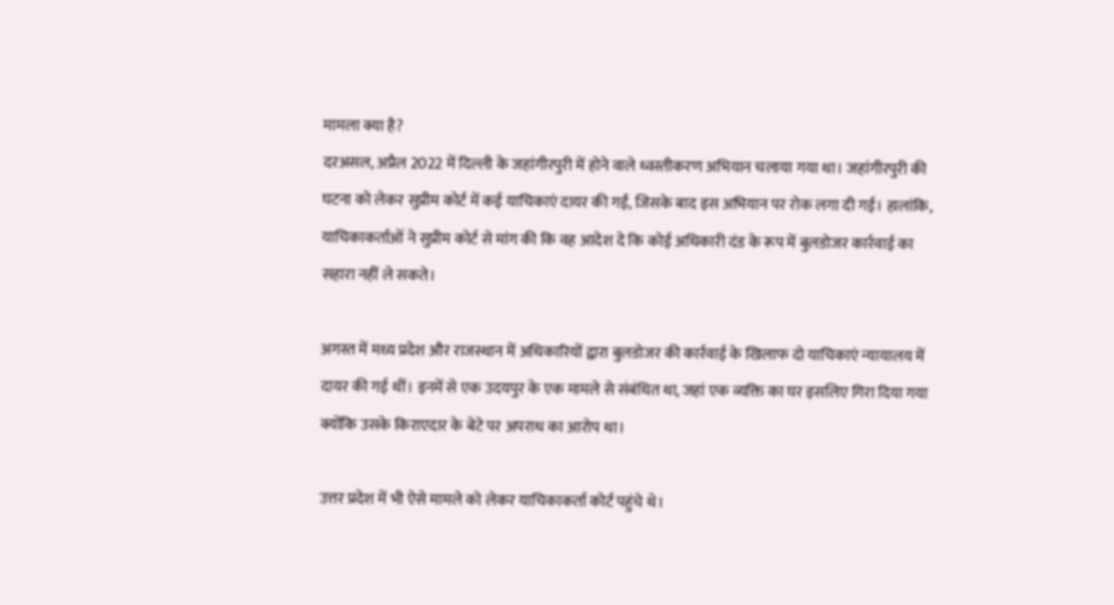मामला क्या है?
दरअसल, अप्रैल 2022 में दिल्ली के जहांगीरपुरी में होने वाले ध्वस्तीकरण अभियान चलाया गया था। जहांगीरपुरी की घटना को लेकर सुप्रीम कोर्ट में कई याचिकाएं दायर की गईं, जिसके बाद इस अभियान पर रोक लगा दी गई। हालांकि, याचिकाकर्ताओं ने सुप्रीम कोर्ट से मांग की कि वह आदेश दे कि कोई अधिकारी दंड के रूप में बुलडोजर कार्रवाई का सहारा नहीं ले सकते।

अगस्त में मध्य प्रदेश और राजस्थान में अधिकारियों द्वारा बुलडोजर की कार्रवाई के खिलाफ दो याचिकाएं न्यायालय में दायर की गई थीं। इनमें से एक उदयपुर के एक मामले से संबंधित था, जहां एक व्यक्ति का घर इसलिए गिरा दिया गया क्योंकि उसके किराएदार के बेटे पर अपराध का आरोप था।

उत्तर प्रदेश में भी ऐसे मामले को लेकर याचिकाकर्ता कोर्ट पहुंचे थे।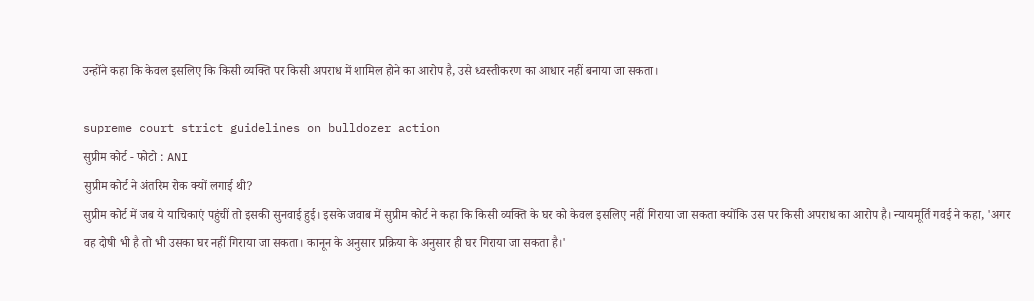उन्होंने कहा कि केवल इसलिए कि किसी व्यक्ति पर किसी अपराध में शामिल होने का आरोप है, उसे ध्वस्तीकरण का आधार नहीं बनाया जा सकता।

supreme court strict guidelines on bulldozer action
सुप्रीम कोर्ट - फोटो : ANI
सुप्रीम कोर्ट ने अंतरिम रोक क्यों लगाई थी?
सुप्रीम कोर्ट में जब ये याचिकाएं पहुंचीं तो इसकी सुनवाई हुई। इसके जवाब में सुप्रीम कोर्ट ने कहा कि किसी व्यक्ति के घर को केवल इसलिए नहीं गिराया जा सकता क्योंकि उस पर किसी अपराध का आरोप है। न्यायमूर्ति गवई ने कहा, 'अगर वह दोषी भी है तो भी उसका घर नहीं गिराया जा सकता। कानून के अनुसार प्रक्रिया के अनुसार ही घर गिराया जा सकता है।'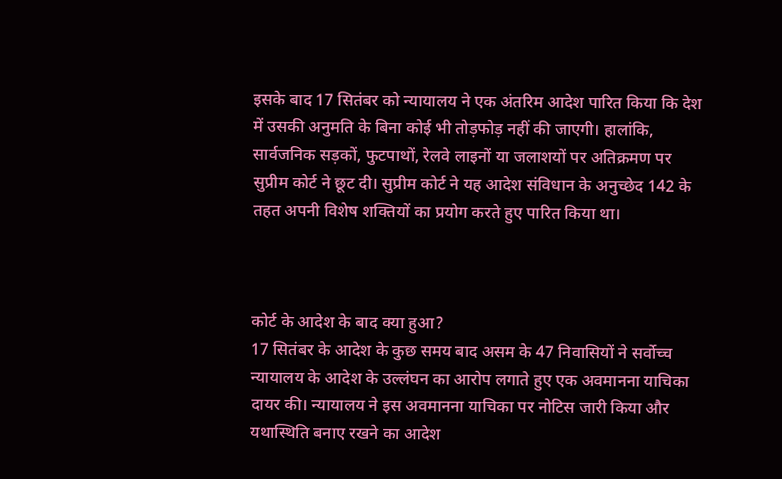इसके बाद 17 सितंबर को न्यायालय ने एक अंतरिम आदेश पारित किया कि देश में उसकी अनुमति के बिना कोई भी तोड़फोड़ नहीं की जाएगी। हालांकि, सार्वजनिक सड़कों, फुटपाथों, रेलवे लाइनों या जलाशयों पर अतिक्रमण पर सुप्रीम कोर्ट ने छूट दी। सुप्रीम कोर्ट ने यह आदेश संविधान के अनुच्छेद 142 के तहत अपनी विशेष शक्तियों का प्रयोग करते हुए पारित किया था।



कोर्ट के आदेश के बाद क्या हुआ?
17 सितंबर के आदेश के कुछ समय बाद असम के 47 निवासियों ने सर्वोच्च न्यायालय के आदेश के उल्लंघन का आरोप लगाते हुए एक अवमानना याचिका दायर की। न्यायालय ने इस अवमानना याचिका पर नोटिस जारी किया और यथास्थिति बनाए रखने का आदेश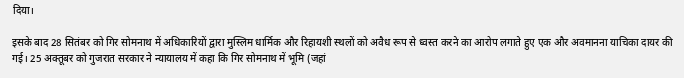दिया।

इसके बाद 28 सितंबर को गिर सोमनाथ में अधिकारियों द्वारा मुस्लिम धार्मिक और रिहायशी स्थलों को अवैध रूप से ध्वस्त करने का आरोप लगाते हुए एक और अवमानना याचिका दायर की गई। 25 अक्तूबर को गुजरात सरकार ने न्यायालय में कहा कि गिर सोमनाथ में भूमि (जहां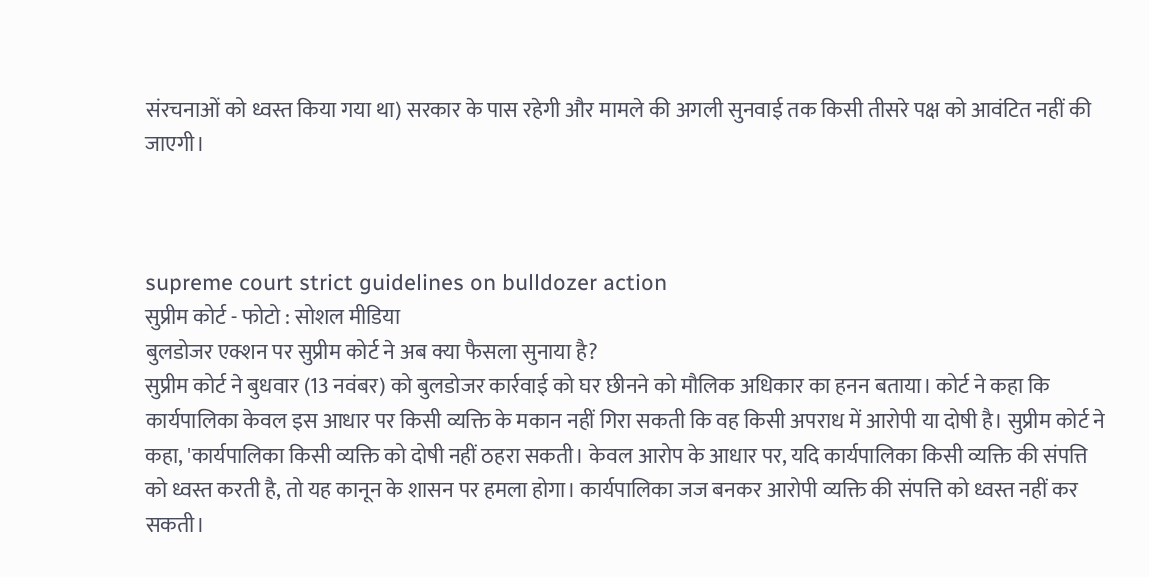संरचनाओं को ध्वस्त किया गया था) सरकार के पास रहेगी और मामले की अगली सुनवाई तक किसी तीसरे पक्ष को आवंटित नहीं की जाएगी।



supreme court strict guidelines on bulldozer action
सुप्रीम कोर्ट - फोटो : सोशल मीडिया
बुलडोजर एक्शन पर सुप्रीम कोर्ट ने अब क्या फैसला सुनाया है?
सुप्रीम कोर्ट ने बुधवार (13 नवंबर) को बुलडोजर कार्रवाई को घर छीनने को मौलिक अधिकार का हनन बताया। कोर्ट ने कहा कि कार्यपालिका केवल इस आधार पर किसी व्यक्ति के मकान नहीं गिरा सकती कि वह किसी अपराध में आरोपी या दोषी है। सुप्रीम कोर्ट ने कहा, 'कार्यपालिका किसी व्यक्ति को दोषी नहीं ठहरा सकती। केवल आरोप के आधार पर, यदि कार्यपालिका किसी व्यक्ति की संपत्ति को ध्वस्त करती है, तो यह कानून के शासन पर हमला होगा। कार्यपालिका जज बनकर आरोपी व्यक्ति की संपत्ति को ध्वस्त नहीं कर सकती।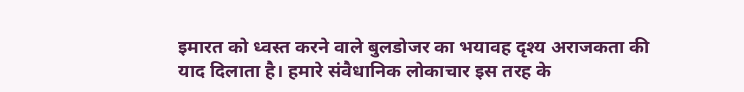इमारत को ध्वस्त करने वाले बुलडोजर का भयावह दृश्य अराजकता की याद दिलाता है। हमारे संवैधानिक लोकाचार इस तरह के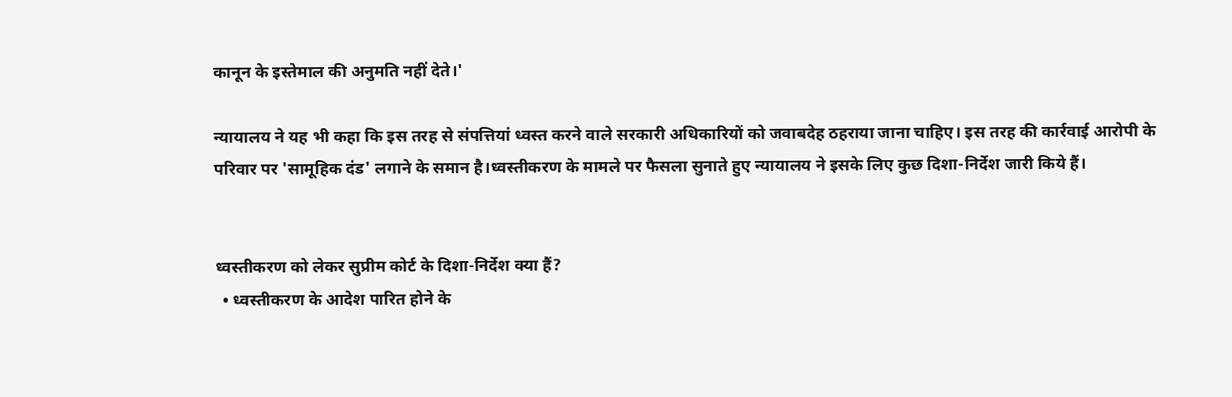कानून के इस्तेमाल की अनुमति नहीं देते।'

न्यायालय ने यह भी कहा कि इस तरह से संपत्तियां ध्वस्त करने वाले सरकारी अधिकारियों को जवाबदेह ठहराया जाना चाहिए। इस तरह की कार्रवाई आरोपी के परिवार पर 'सामूहिक दंड' लगाने के समान है।ध्वस्तीकरण के मामले पर फैसला सुनाते हुए न्यायालय ने इसके लिए कुछ दिशा-निर्देश जारी किये हैं।


ध्वस्तीकरण को लेकर सुप्रीम कोर्ट के दिशा-निर्देश क्या हैं?
  • ध्वस्तीकरण के आदेश पारित होने के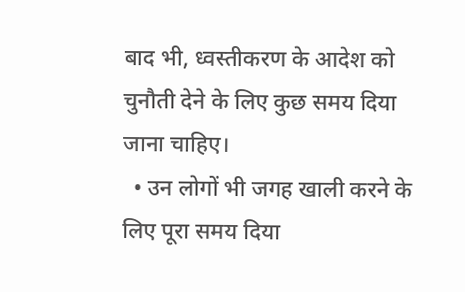बाद भी, ध्वस्तीकरण के आदेश को चुनौती देने के लिए कुछ समय दिया जाना चाहिए।
  • उन लोगों भी जगह खाली करने के लिए पूरा समय दिया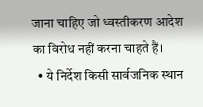जाना चाहिए जो ध्वस्तीकरण आदेश का विरोध नहीं करना चाहते हैं।
  • ये निर्देश किसी सार्वजनिक स्थान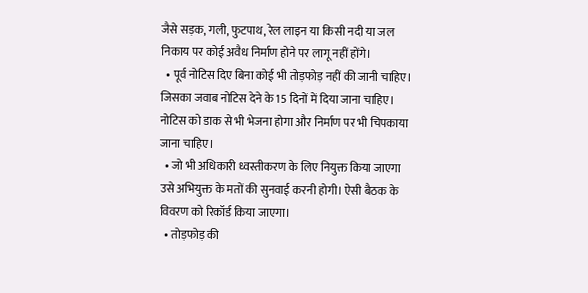जैसे सड़क, गली, फुटपाथ, रेल लाइन या किसी नदी या जल निकाय पर कोई अवैध निर्माण होने पर लागू नहीं होंगे।
  • पूर्व नोटिस दिए बिना कोई भी तोड़फोड़ नहीं की जानी चाहिए। जिसका जवाब नोटिस देने के 15 दिनों में दिया जाना चाहिए। नोटिस को डाक से भी भेजना होगा और निर्माण पर भी चिपकाया जाना चाहिए।
  • जो भी अधिकारी ध्वस्तीकरण के लिए नियुक्त किया जाएगा उसे अभियुक्त के मतों की सुनवाई करनी होगी। ऐसी बैठक के विवरण को रिकॉर्ड किया जाएगा।
  • तोड़फोड़ की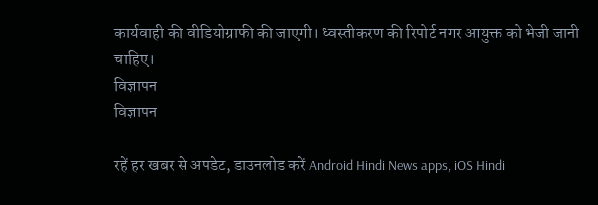कार्यवाही की वीडियोग्राफी की जाएगी। ध्वस्तीकरण की रिपोर्ट नगर आयुक्त को भेजी जानी चाहिए।
विज्ञापन
विज्ञापन

रहें हर खबर से अपडेट, डाउनलोड करें Android Hindi News apps, iOS Hindi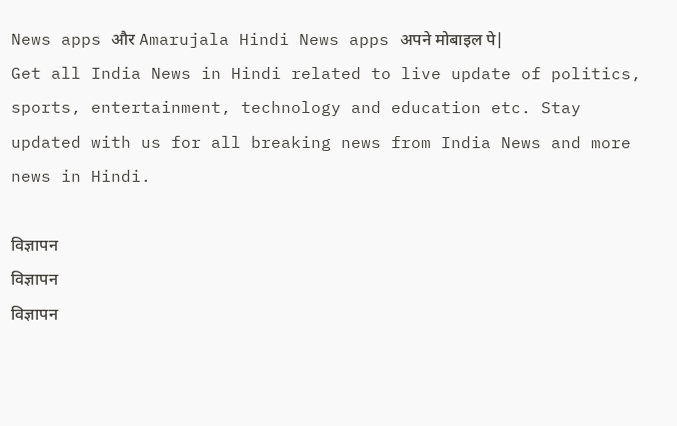News apps और Amarujala Hindi News apps अपने मोबाइल पे|
Get all India News in Hindi related to live update of politics, sports, entertainment, technology and education etc. Stay updated with us for all breaking news from India News and more news in Hindi.

विज्ञापन
विज्ञापन
विज्ञापन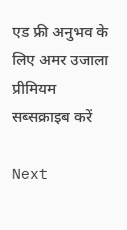एड फ्री अनुभव के लिए अमर उजाला प्रीमियम सब्सक्राइब करें

Next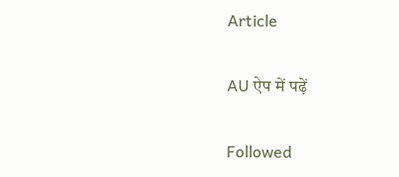Article

AU ऐप में पढ़ें

Followed